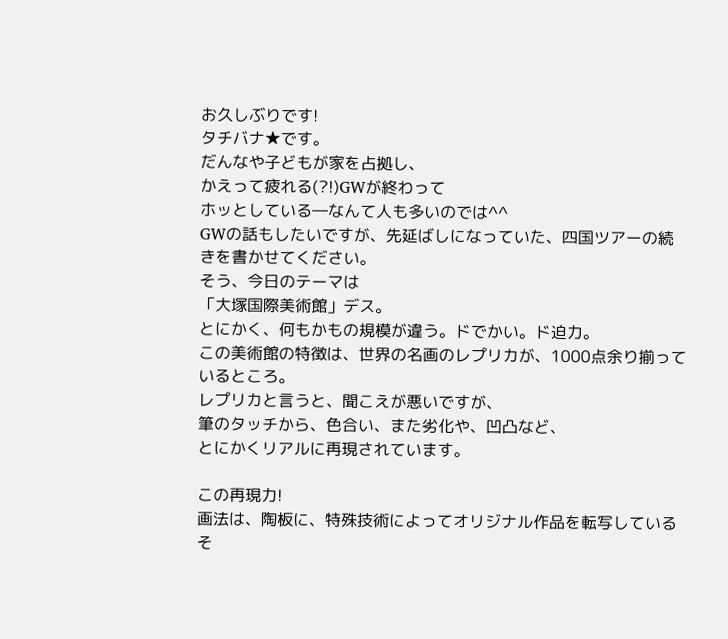お久しぶりです!
タチバナ★です。
だんなや子どもが家を占拠し、
かえって疲れる(?!)GWが終わって
ホッとしている―なんて人も多いのでは^^
GWの話もしたいですが、先延ばしになっていた、四国ツアーの続きを書かせてください。
そう、今日のテーマは
「大塚国際美術館」デス。
とにかく、何もかもの規模が違う。ドでかい。ド迫力。
この美術館の特徴は、世界の名画のレプリカが、1000点余り揃っているところ。
レプリカと言うと、聞こえが悪いですが、
筆のタッチから、色合い、また劣化や、凹凸など、
とにかくリアルに再現されています。

この再現力!
画法は、陶板に、特殊技術によってオリジナル作品を転写しているそ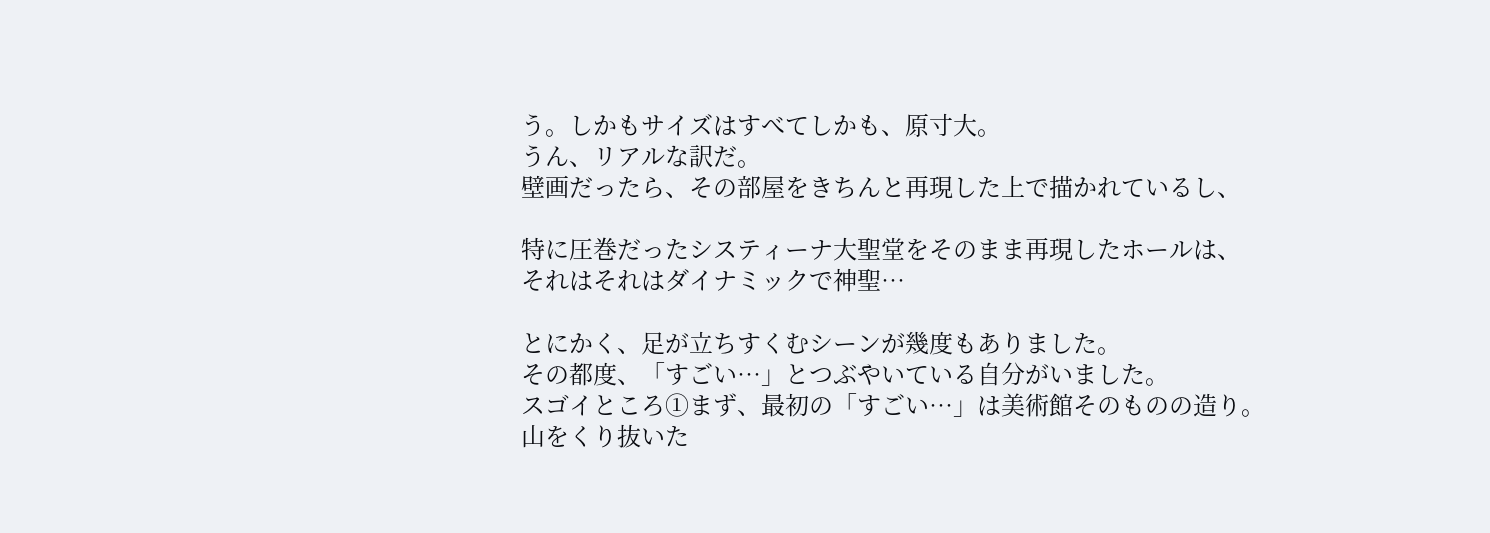う。しかもサイズはすべてしかも、原寸大。
うん、リアルな訳だ。
壁画だったら、その部屋をきちんと再現した上で描かれているし、

特に圧巻だったシスティーナ大聖堂をそのまま再現したホールは、
それはそれはダイナミックで神聖…

とにかく、足が立ちすくむシーンが幾度もありました。
その都度、「すごい…」とつぶやいている自分がいました。
スゴイところ①まず、最初の「すごい…」は美術館そのものの造り。
山をくり抜いた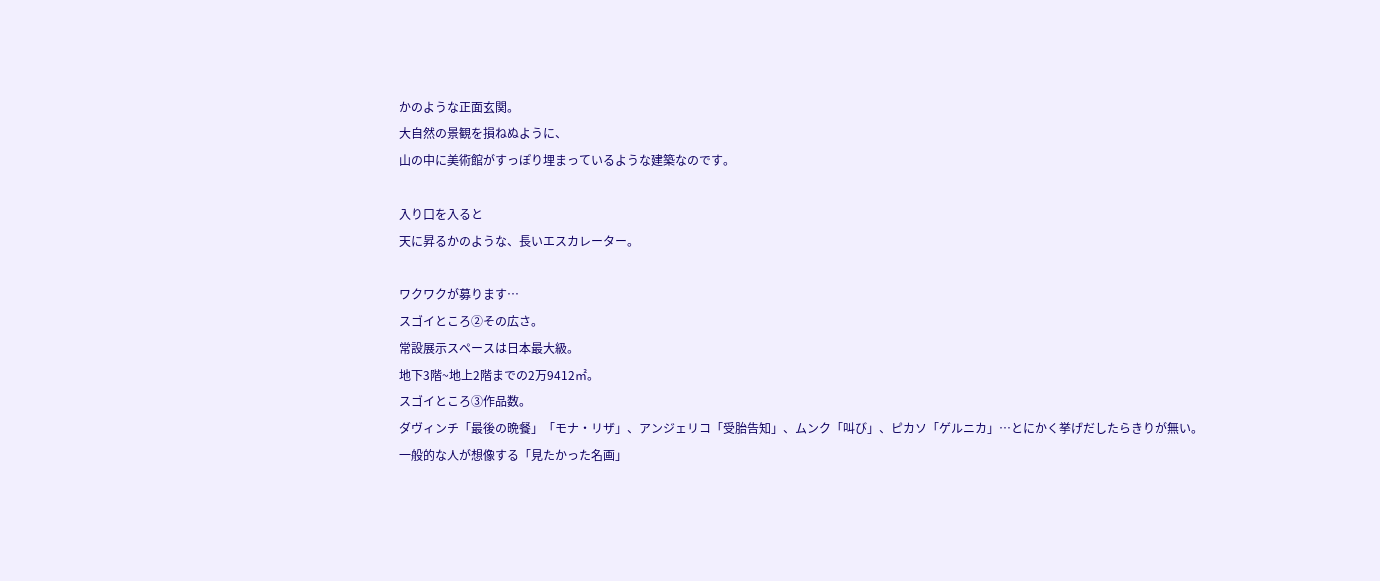かのような正面玄関。
大自然の景観を損ねぬように、
山の中に美術館がすっぽり埋まっているような建築なのです。

入り口を入ると
天に昇るかのような、長いエスカレーター。

ワクワクが募ります…
スゴイところ②その広さ。
常設展示スペースは日本最大級。
地下3階~地上2階までの2万9412㎡。
スゴイところ③作品数。
ダヴィンチ「最後の晩餐」「モナ・リザ」、アンジェリコ「受胎告知」、ムンク「叫び」、ピカソ「ゲルニカ」…とにかく挙げだしたらきりが無い。
一般的な人が想像する「見たかった名画」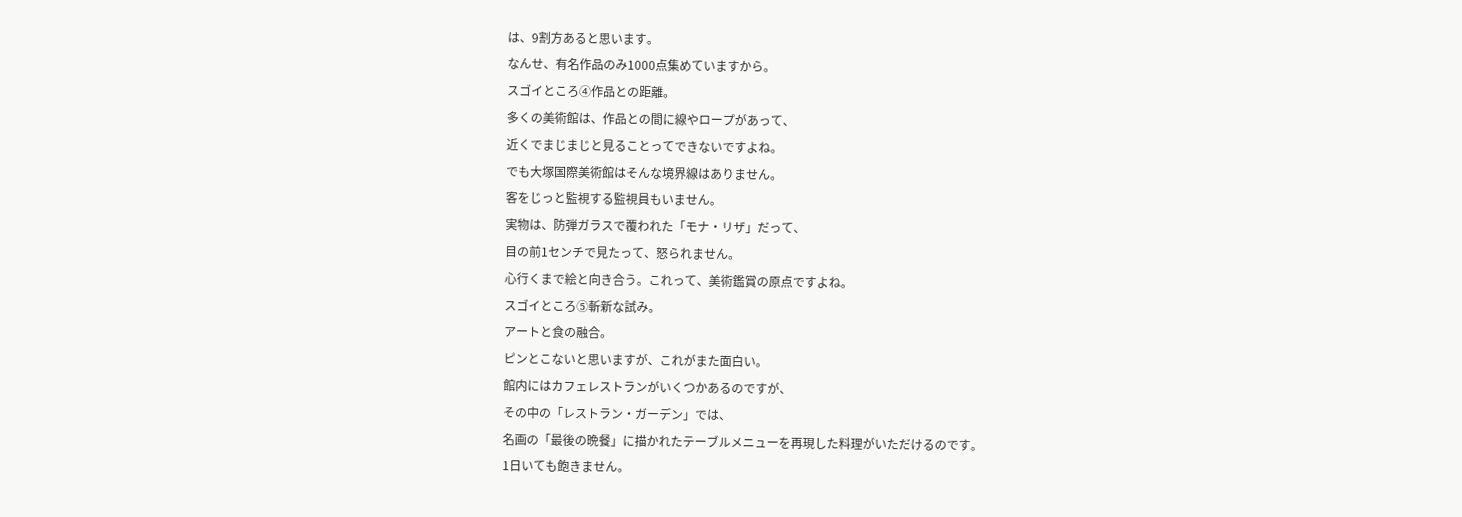は、9割方あると思います。
なんせ、有名作品のみ1000点集めていますから。
スゴイところ④作品との距離。
多くの美術館は、作品との間に線やロープがあって、
近くでまじまじと見ることってできないですよね。
でも大塚国際美術館はそんな境界線はありません。
客をじっと監視する監視員もいません。
実物は、防弾ガラスで覆われた「モナ・リザ」だって、
目の前1センチで見たって、怒られません。
心行くまで絵と向き合う。これって、美術鑑賞の原点ですよね。
スゴイところ⑤斬新な試み。
アートと食の融合。
ピンとこないと思いますが、これがまた面白い。
館内にはカフェレストランがいくつかあるのですが、
その中の「レストラン・ガーデン」では、
名画の「最後の晩餐」に描かれたテーブルメニューを再現した料理がいただけるのです。
1日いても飽きません。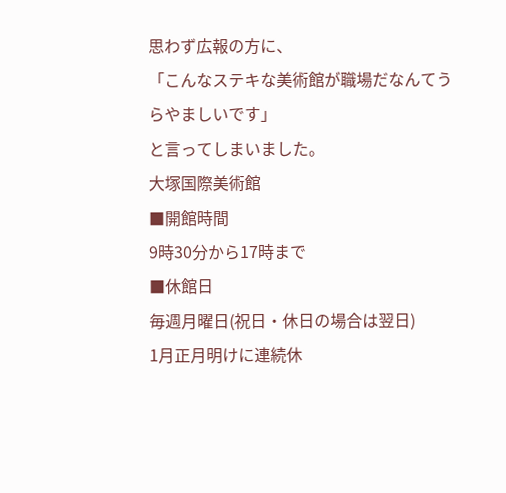思わず広報の方に、
「こんなステキな美術館が職場だなんてうらやましいです」
と言ってしまいました。
大塚国際美術館
■開館時間
9時30分から17時まで
■休館日
毎週月曜日(祝日・休日の場合は翌日)
1月正月明けに連続休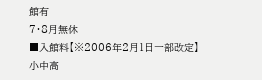館有
7・8月無休
■入館料【※2006年2月1日一部改定】
小中高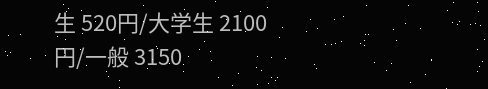生 520円/大学生 2100円/一般 3150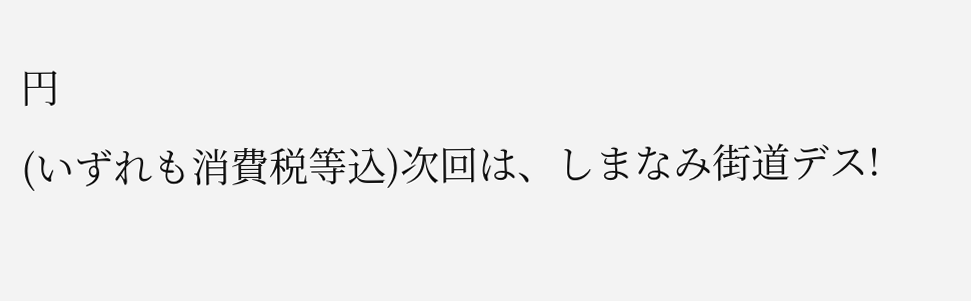円
(いずれも消費税等込)次回は、しまなみ街道デス!